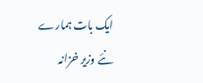ایک بات ہمارے نئے وزیر خزانہ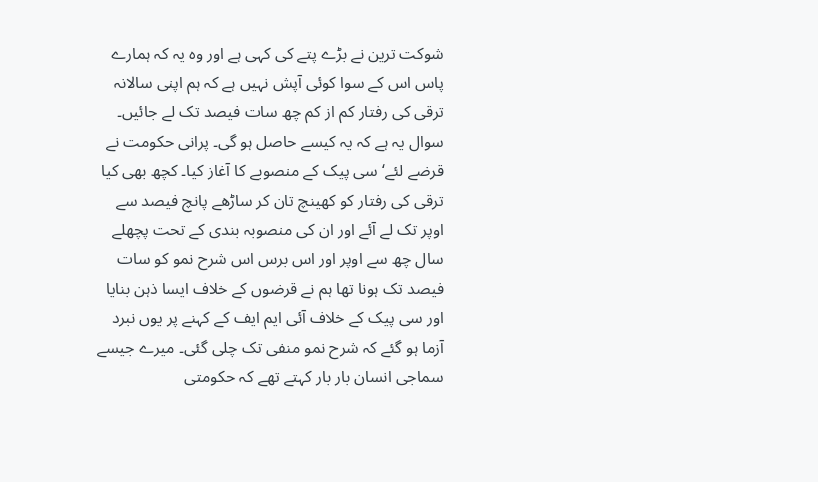شوکت ترین نے بڑے پتے کی کہی ہے اور وہ یہ کہ ہمارے پاس اس کے سوا کوئی آپش نہیں ہے کہ ہم اپنی سالانہ ترقی کی رفتار کم از کم چھ سات فیصد تک لے جائیں۔ سوال یہ ہے کہ یہ کیسے حاصل ہو گی۔ پرانی حکومت نے قرضے لئے‘ سی پیک کے منصوبے کا آغاز کیا۔ کچھ بھی کیا ترقی کی رفتار کو کھینچ تان کر ساڑھے پانچ فیصد سے اوپر تک لے آئے اور ان کی منصوبہ بندی کے تحت پچھلے سال چھ سے اوپر اور اس برس اس شرح نمو کو سات فیصد تک ہونا تھا ہم نے قرضوں کے خلاف ایسا ذہن بنایا اور سی پیک کے خلاف آئی ایم ایف کے کہنے پر یوں نبرد آزما ہو گئے کہ شرح نمو منفی تک چلی گئی۔ میرے جیسے سماجی انسان بار بار کہتے تھے کہ حکومتی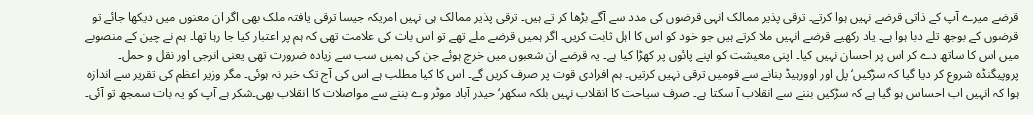قرضے میرے آپ کے ذاتی قرضے نہیں ہوا کرتے۔ ترقی پذیر ممالک انہی قرضوں کی مدد سے آگے بڑھا کر تے ہیں۔ ترقی پذیر ممالک ہی نہیں امریکہ جیسا ترقی یافتہ ملک بھی اگر ان معنوں میں دیکھا جائے تو قرضوں کے بوجھ تلے دبا ہوا ہے۔ یاد رکھیے قرضے انہیں ملا کرتے ہیں جو خود کو اس کا اہل ثابت کریں۔ اگر ہمیں قرضے ملے تھے تو اس بات کی علامت تھی کہ ہم پر اعتبار کیا جا رہا تھا۔ ہم نے چین کے منصوبے میں اس کا ساتھ دے کر اس پر احسان نہیں کیا۔ اپنی معیشت کو اپنے پائوں پر کھڑا کیا ہے۔ یہ قرضے ان شعبوں میں خرچ ہوئے جن کی ہمیں سب سے زیادہ ضرورت تھی یعنی انرجی اور نقل و حمل۔ پروپیگنڈہ شروع کر دیا گیا کہ سڑکیں‘ پل اور اوورہیڈ بنانے سے قومیں ترقی نہیں کرتیں۔ ہم افرادی قوت پر صرف کریں گے۔ اس کا کیا مطلب ہے اس کی آج تک خبر نہ ہوئی۔ مگر وزیر اعظم کی تقریر سے اندازہ ہوا کہ انہیں اب احساس ہو گیا ہے کہ سڑکیں بننے سے انقلاب آ سکتا ہے۔ صرف سیاحت کا انقلاب نہیں بلکہ سکھر‘ حیدر آباد موٹر وے بننے سے مواصلات کا انقلاب بھی۔شکر ہے آپ کو یہ بات سمجھ تو آئی۔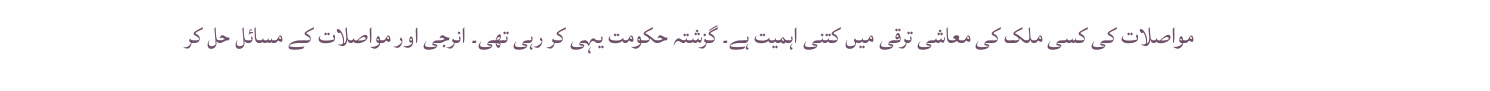مواصلات کی کسی ملک کی معاشی ترقی میں کتنی اہمیت ہے۔ گزشتہ حکومت یہی کر رہی تھی۔ انرجی اور مواصلات کے مسائل حل کر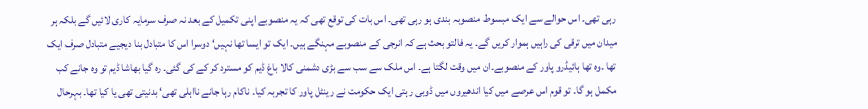رہی تھی۔ اس حوالے سے ایک مبسوط منصوبہ بندی ہو رہی تھی۔ اس بات کی توقع تھی کہ یہ منصوبے اپنی تکمیل کے بعد نہ صرف سرمایہ کاری لائیں گے بلکہ ہر میدان میں ترقی کی راہیں ہموار کریں گے۔ یہ فالتو بحث ہے کہ انرجی کے منصوبے مہنگے ہیں۔ ایک تو ایسا تھا نہیں‘ دوسرا اس کا متبادل بنا دیجیے متبادل صرف ایک تھا ۔وہ تھا ہائیڈرو پاور کے منصوبے۔ان میں وقت لگتا ہے۔ اس ملک سے سب سے بڑی دشمنی کالا باغ ڈیم کو مسترد کر کے کی گئی۔ رہ گیا بھاشا ڈیم تو وہ جانے کب مکمل ہو گا۔ تو قوم اس عرصے میں کیا اندھیروں میں ڈوبی رہتی ایک حکومت نے رینٹل پاور کا تجربہ کیا۔ ناکام رہا جانے نااہلی تھی‘ بدنیتی تھی یا کیا تھا۔ بہرحال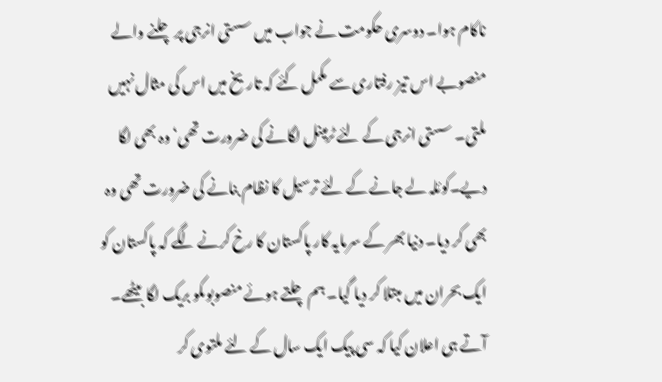ناکام ہوا۔ دوسری حکومت نے جواب میں سستی انرجی پر چلنے والے منصوبے اس تیز رفتاری سے مکمل کئے کہ تاریخ میں اس کی مثال نہیں ملتی۔ سستی انرجی کے لئے ٹرمینل لگانے کی ضرورت تھی‘وہ بھی لگا دیے۔کوئلہ لے جانے کے لئے ترسیل کا نظام بنانے کی ضرورت تھی وہ بھی کر دیا۔ دنیا بھر کے سرمایہ کار پاکستان کا رخ کرنے لگے کہ پاکستان کو ایک بحران میں مبتلا کر دیا گیا۔ ہم چلتے ہوئے منصوبوںکو بریک لگا بیٹھے۔ آتے ہی اعلان کیا کہ سی پیک ایک سال کے لئے ملتوی کر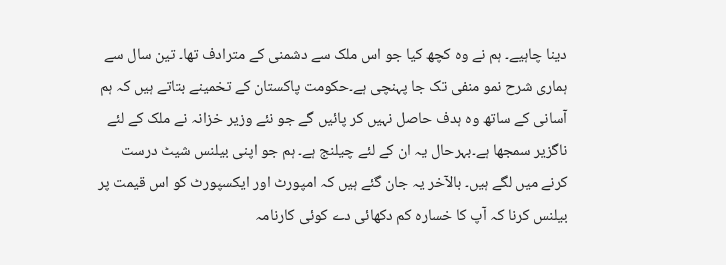دینا چاہیے۔ ہم نے وہ کچھ کیا جو اس ملک سے دشمنی کے مترادف تھا۔ تین سال سے ہماری شرح نمو منفی تک جا پہنچی ہے۔حکومت پاکستان کے تخمینے بتاتے ہیں کہ ہم آسانی کے ساتھ وہ ہدف حاصل نہیں کر پائیں گے جو نئے وزیر خزانہ نے ملک کے لئے ناگزیر سمجھا ہے۔بہرحال یہ ان کے لئے چیلنج ہے۔ ہم جو اپنی بیلنس شیٹ درست کرنے میں لگے ہیں۔ بالآخر یہ جان گئے ہیں کہ امپورٹ اور ایکسپورٹ کو اس قیمت پر بیلنس کرنا کہ آپ کا خسارہ کم دکھائی دے کوئی کارنامہ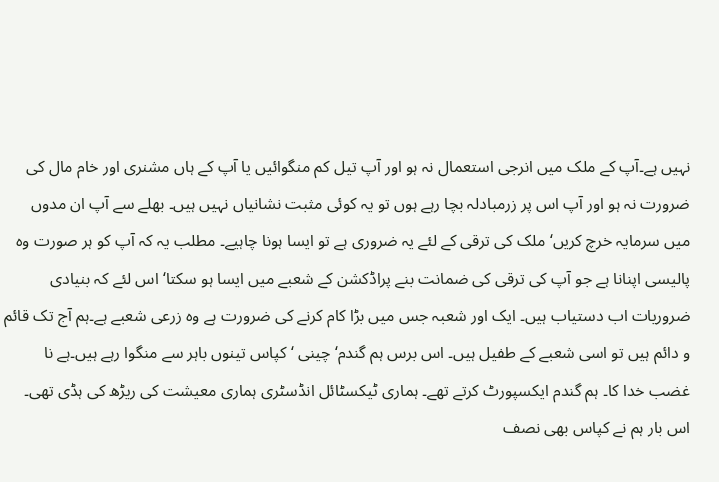نہیں ہے۔آپ کے ملک میں انرجی استعمال نہ ہو اور آپ تیل کم منگوائیں یا آپ کے ہاں مشنری اور خام مال کی ضرورت نہ ہو اور آپ اس پر زرمبادلہ بچا رہے ہوں تو یہ کوئی مثبت نشانیاں نہیں ہیں۔ بھلے سے آپ ان مدوں میں سرمایہ خرچ کریں‘ ملک کی ترقی کے لئے یہ ضروری ہے تو ایسا ہونا چاہیے۔ مطلب یہ کہ آپ کو ہر صورت وہ پالیسی اپنانا ہے جو آپ کی ترقی کی ضمانت بنے پراڈکشن کے شعبے میں ایسا ہو سکتا‘ اس لئے کہ بنیادی ضروریات اب دستیاب ہیں۔ ایک اور شعبہ جس میں بڑا کام کرنے کی ضرورت ہے وہ زرعی شعبے ہے۔ہم آج تک قائم و دائم ہیں تو اسی شعبے کے طفیل ہیں۔ اس برس ہم گندم‘ چینی ‘ کپاس تینوں باہر سے منگوا رہے ہیں۔ہے نا غضب خدا کا۔ ہم گندم ایکسپورٹ کرتے تھے۔ ہماری ٹیکسٹائل انڈسٹری ہماری معیشت کی ریڑھ کی ہڈی تھی۔ اس بار ہم نے کپاس بھی نصف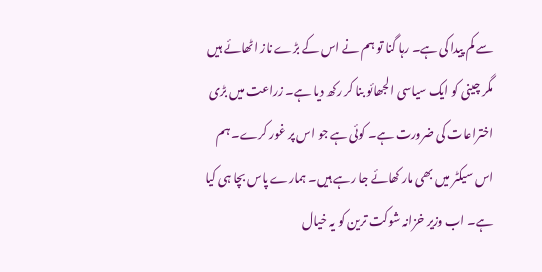سے کم پیدا کی ہے۔ رہا گنا تو ہم نے اس کے بڑے ناز اٹھائے ہیں مگر چینی کو ایک سیاسی الجھائو بنا کر رکھ دیا ہے۔ زراعت میں بڑی اختراعات کی ضرورت ہے۔ کوئی ہے جو اس پر غور کرے۔ ہم اس سیکٹر میں بھی مار کھائے جا رہے ہیں۔ ہمارے پاس بچا ہی کیا ہے۔ اب وزیر خزانہ شوکت ترین کو یہ خیال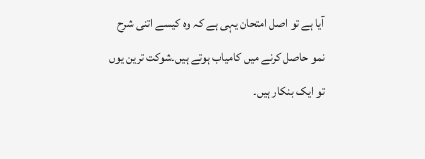آیا ہے تو اصل امتحان یہی ہے کہ وہ کیسے اتنی شرح نمو حاصل کرنے میں کامیاب ہوتے ہیں۔شوکت ترین یوں تو ایک بنکار ہیں۔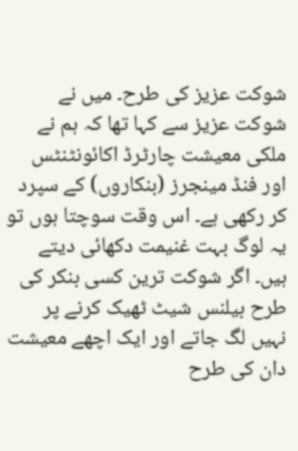شوکت عزیز کی طرح۔ میں نے شوکت عزیز سے کہا تھا کہ ہم نے ملکی معیشت چارٹرڈ اکائونٹنٹس اور فنڈ مینجرز (بنکاروں) کے سپرد کر رکھی ہے۔ اس وقت سوچتا ہوں تو یہ لوگ بہت غنیمت دکھائی دیتے ہیں۔ اگر شوکت ترین کسی بنکر کی طرح بیلنس شیٹ ٹھیک کرنے پر نہیں لگ جاتے اور ایک اچھے معیشت دان کی طرح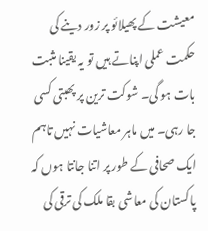معیشت کے پھیلائو پر زور دینے کی حکمت عملی اپناتے ہیں تو یہ یقینا مثبت بات ہو گی۔ شوکت ترین پر پھبتی کسی جا رہی۔ میں ماہر معاشیات نہیں تاہم ایک صحافی کے طور پر اتنا جانتا ہوں کہ پاکستان کی معاشی بقا ملک کی ترقی کی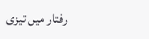رفتار میں تیزی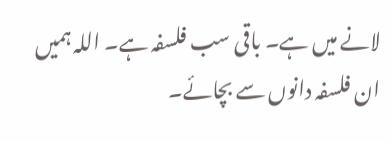لانے میں ہے۔ باقی سب فلسفہ ہے۔ اللہ ہمیں ان فلسفہ دانوں سے بچائے۔